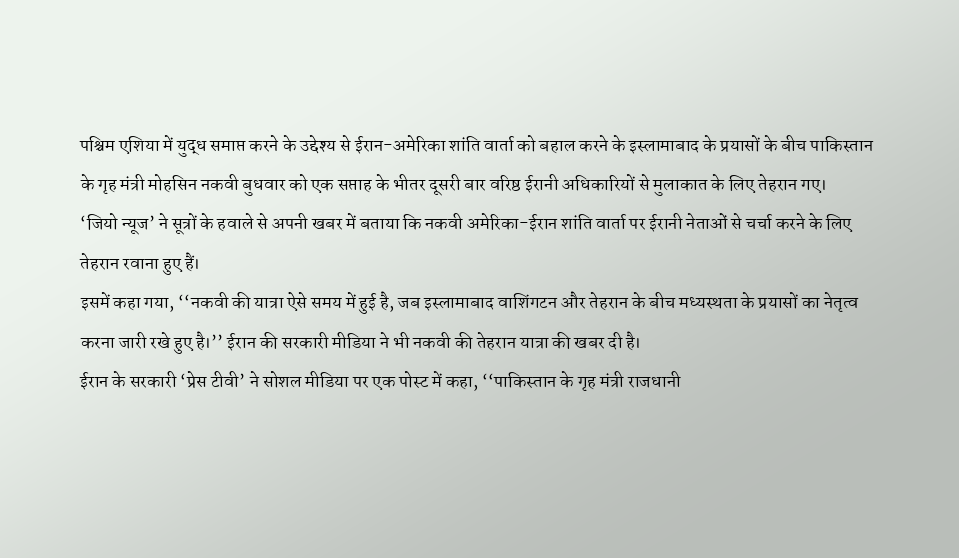पश्चिम एशिया में युद्ध समाप्त करने के उद्देश्य से ईरान-अमेरिका शांति वार्ता को बहाल करने के इस्लामाबाद के प्रयासों के बीच पाकिस्तान के गृह मंत्री मोहसिन नकवी बुधवार को एक सप्ताह के भीतर दूसरी बार वरिष्ठ ईरानी अधिकारियों से मुलाकात के लिए तेहरान गए।
‘जियो न्यूज’ ने सूत्रों के हवाले से अपनी खबर में बताया कि नकवी अमेरिका-ईरान शांति वार्ता पर ईरानी नेताओं से चर्चा करने के लिए तेहरान रवाना हुए हैं।
इसमें कहा गया, ‘‘नकवी की यात्रा ऐसे समय में हुई है, जब इस्लामाबाद वाशिंगटन और तेहरान के बीच मध्यस्थता के प्रयासों का नेतृत्व करना जारी रखे हुए है।’’ ईरान की सरकारी मीडिया ने भी नकवी की तेहरान यात्रा की खबर दी है।
ईरान के सरकारी ‘प्रेस टीवी’ ने सोशल मीडिया पर एक पोस्ट में कहा, ‘‘पाकिस्तान के गृह मंत्री राजधानी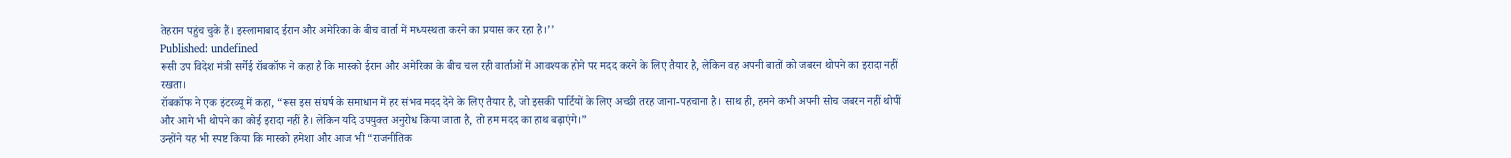तेहरान पहुंच चुके हैं। इस्लामाबाद ईरान और अमेरिका के बीच वार्ता में मध्यस्थता करने का प्रयास कर रहा है।’’
Published: undefined
रूसी उप विदेश मंत्री सर्गेई रॉबकॉफ ने कहा है कि मास्को ईरान और अमेरिका के बीच चल रही वार्ताओं में आवश्यक होने पर मदद करने के लिए तैयार है, लेकिन वह अपनी बातों को जबरन थोपने का इरादा नहीं रखता।
रॉबकॉफ ने एक इंटरव्यू में कहा, “रूस इस संघर्ष के समाधान में हर संभव मदद देने के लिए तैयार है, जो इसकी पार्टियों के लिए अच्छी तरह जाना-पहचाना है। साथ ही, हमने कभी अपनी सोच जबरन नहीं थोपीं और आगे भी थोपने का कोई इरादा नहीं है। लेकिन यदि उपयुक्त अनुरोध किया जाता है, तो हम मदद का हाथ बढ़ाएंगे।”
उन्होंने यह भी स्पष्ट किया कि मास्को हमेशा और आज भी “राजनीतिक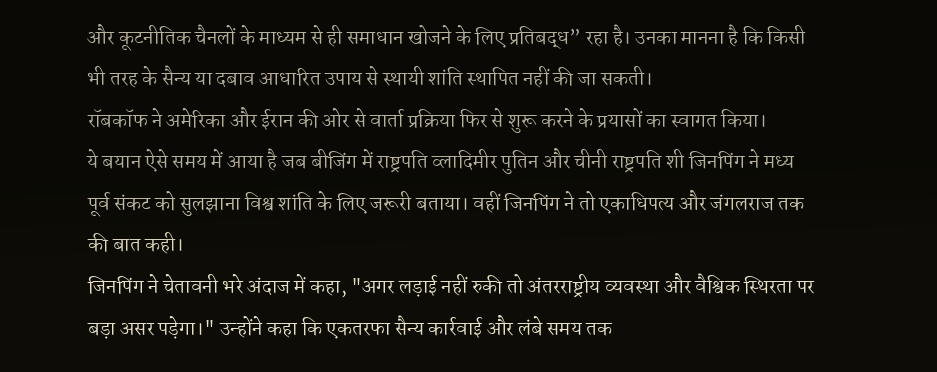और कूटनीतिक चैनलों के माध्यम से ही समाधान खोजने के लिए प्रतिबद्ध” रहा है। उनका मानना है कि किसी भी तरह के सैन्य या दबाव आधारित उपाय से स्थायी शांति स्थापित नहीं की जा सकती।
रॉबकॉफ ने अमेरिका और ईरान की ओर से वार्ता प्रक्रिया फिर से शुरू करने के प्रयासों का स्वागत किया।
ये बयान ऐसे समय में आया है जब बीजिंग में राष्ट्रपति व्लादिमीर पुतिन और चीनी राष्ट्रपति शी जिनपिंग ने मध्य पूर्व संकट को सुलझाना विश्व शांति के लिए जरूरी बताया। वहीं जिनपिंग ने तो एकाधिपत्य और जंगलराज तक की बात कही।
जिनपिंग ने चेतावनी भरे अंदाज में कहा, "अगर लड़ाई नहीं रुकी तो अंतरराष्ट्रीय व्यवस्था और वैश्विक स्थिरता पर बड़ा असर पड़ेगा।" उन्होंने कहा कि एकतरफा सैन्य कार्रवाई और लंबे समय तक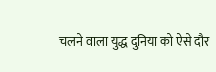चलने वाला युद्ध दुनिया को ऐसे दौर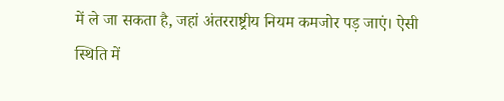में ले जा सकता है, जहां अंतरराष्ट्रीय नियम कमजोर पड़ जाएं। ऐसी स्थिति में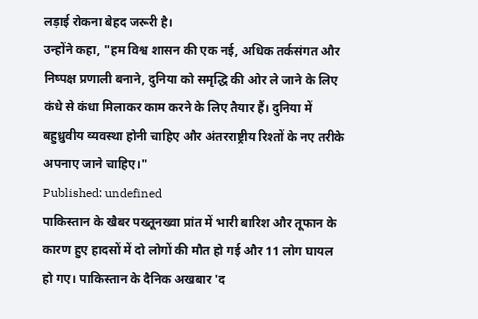लड़ाई रोकना बेहद जरूरी है।
उन्होंने कहा, "हम विश्व शासन की एक नई, अधिक तर्कसंगत और निष्पक्ष प्रणाली बनाने, दुनिया को समृद्धि की ओर ले जाने के लिए कंधे से कंधा मिलाकर काम करने के लिए तैयार हैं। दुनिया में बहुध्रुवीय व्यवस्था होनी चाहिए और अंतरराष्ट्रीय रिश्तों के नए तरीके अपनाए जाने चाहिए।"
Published: undefined
पाकिस्तान के खैबर पख्तूनख्वा प्रांत में भारी बारिश और तूफान के कारण हुए हादसों में दो लोगों की मौत हो गई और 11 लोग घायल हो गए। पाकिस्तान के दैनिक अखबार 'द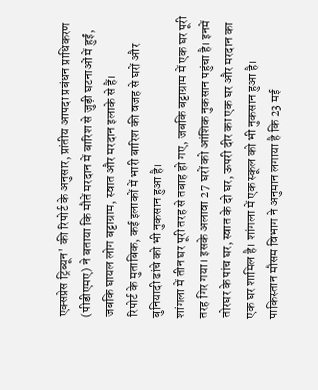एक्सप्रेस ट्रिब्यून' की रिपोर्ट के अनुसार, प्रांतीय आपदा प्रबंधन प्राधिकरण (पीडीएमए) ने बताया कि मौतें मरदान में बारिश से जुड़ी घटनाओं में हुईं, जबकि घायल लोग बट्टाग्राम, स्वात और मरदान इलाके से हैं।
रिपोर्ट के मुताबिक, कई इलाकों में भारी बारिश की वजह से घरों और बुनियादी ढांचे को भी नुकसान हुआ है।
शांगला में तीन घर पूरी तरह से तबाह हो गए, जबकि बट्टाग्राम में एक घर पूरी तरह गिर गया। इसके अलावा 27 घरों को आंशिक नुकसान पहुंचा है। इनमें तोरघर के पांच घर, स्वात के दो घर, ऊपरी दीर का एक घर और मरदान का एक घर शामिल है। शांगला में एक स्कूल को भी नुकसान हुआ है।
पाकिस्तान मौसम विभाग ने अनुमान लगाया है कि 23 मई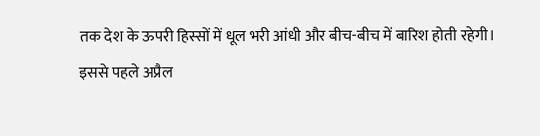तक देश के ऊपरी हिस्सों में धूल भरी आंधी और बीच-बीच में बारिश होती रहेगी।
इससे पहले अप्रैल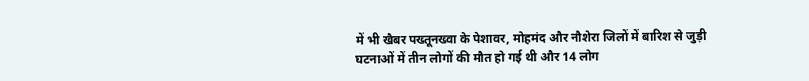में भी खैबर पख्तूनख्वा के पेशावर, मोहमंद और नौशेरा जिलों में बारिश से जुड़ी घटनाओं में तीन लोगों की मौत हो गई थी और 14 लोग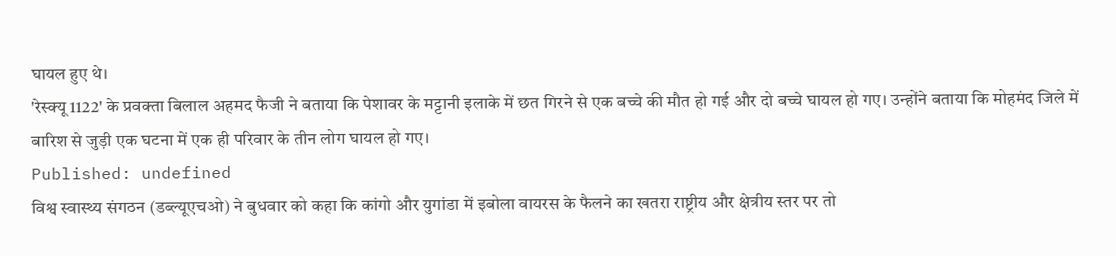घायल हुए थे।
'रेस्क्यू 1122' के प्रवक्ता बिलाल अहमद फैजी ने बताया कि पेशावर के मट्टानी इलाके में छत गिरने से एक बच्चे की मौत हो गई और दो बच्चे घायल हो गए। उन्होंने बताया कि मोहमंद जिले में बारिश से जुड़ी एक घटना में एक ही परिवार के तीन लोग घायल हो गए।
Published: undefined
विश्व स्वास्थ्य संगठन (डब्ल्यूएचओ) ने बुधवार को कहा कि कांगो और युगांडा में इबोला वायरस के फैलने का खतरा राष्ट्रीय और क्षेत्रीय स्तर पर तो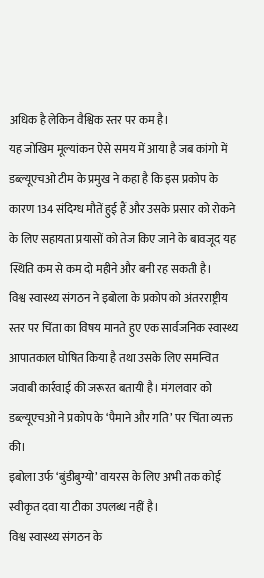अधिक है लेकिन वैश्विक स्तर पर कम है।
यह जोखिम मूल्यांकन ऐसे समय में आया है जब कांगो में डब्ल्यूएचओ टीम के प्रमुख ने कहा है कि इस प्रकोप के कारण 134 संदिग्ध मौतें हुई हैं और उसके प्रसार को रोकने के लिए सहायता प्रयासों को तेज किए जाने के बावजूद यह स्थिति कम से कम दो महीने और बनी रह सकती है।
विश्व स्वास्थ्य संगठन ने इबोला के प्रकोप को अंतरराष्ट्रीय स्तर पर चिंता का विषय मानते हुए एक सार्वजनिक स्वास्थ्य आपातकाल घोषित किया है तथा उसके लिए समन्वित जवाबी कार्रवाई की जरूरत बतायी है। मंगलवार को डब्ल्यूएचओ ने प्रकोप के ‘पैमाने और गति’ पर चिंता व्यक्त की।
इबोला उर्फ ‘बुंडीबुग्यो’ वायरस के लिए अभी तक कोई स्वीकृत दवा या टीका उपलब्ध नहीं है।
विश्व स्वास्थ्य संगठन के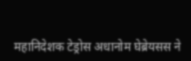महानिदेशक टेड्रोस अधानोम घेब्रेयसस ने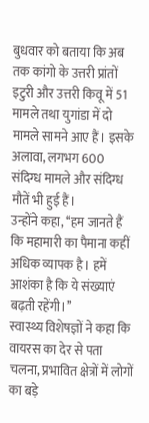बुधवार को बताया कि अब तक कांगो के उत्तरी प्रांतों इटुरी और उत्तरी किवू में 51 मामले तथा युगांडा में दो मामले सामने आए हैं। इसके अलावा, लगभग 600 संदिग्ध मामले और संदिग्ध मौतें भी हुई हैं।
उन्होंने कहा, ‘‘हम जानते हैं कि महामारी का पैमाना कहीं अधिक व्यापक है। हमें आशंका है कि ये संख्याएं बढ़ती रहेंगी।’’
स्वास्थ्य विशेषज्ञों ने कहा कि वायरस का देर से पता चलना, प्रभावित क्षेत्रों में लोगों का बड़े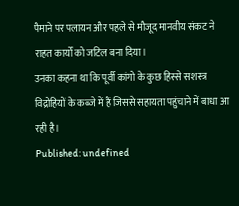पैमाने पर पलायन और पहले से मौजूद मानवीय संकट ने राहत कार्यों को जटिल बना दिया।
उनका कहना था कि पूर्वी कांगो के कुछ हिस्से सशस्त्र विद्रोहियों के कब्जे में हैं जिससे सहायता पहुंचाने में बाधा आ रही है।
Published: undefined